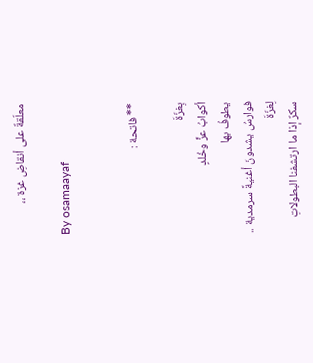معلّقةٌ على أنقاضِ غزة ،،

By osamaayaf


** فاتحة :

بِغزّةَ
أكوابُ عزٍّ وخُلدٍ
يطوفُ بها
فوارسُ يشدونَ أغنيةً سرمدية ..
لِغزّةَ
سكرٌ إذا ما ارتشفنا البطولاتِ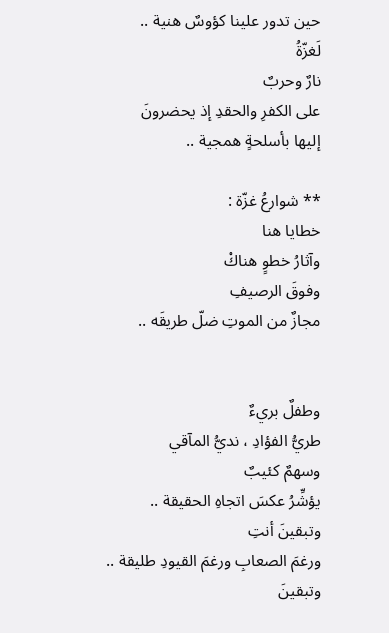حين تدور علينا كؤوسٌ هنية ..
لَغزّةُ
نارٌ وحربٌ
على الكفرِ والحقدِ إذ يحضرونَ
إليها بأسلحةٍ همجية ..

** شوارعُ غزّة :
خطايا هنا
وآثارُ خطوٍ هناكْ
وفوقَ الرصيفِ
مجازٌ من الموتِ ضلّ طريقَه ..


وطفلٌ بريءٌ
طريُّ الفؤادِ ، نديُّ المآقي
وسهمٌ كئيبٌ
يؤشِّرُ عكسَ اتجاهِ الحقيقة ..
وتبقينَ أنتِ
ورغمَ الصعابِ ورغمَ القيودِ طليقة ..
وتبقينَ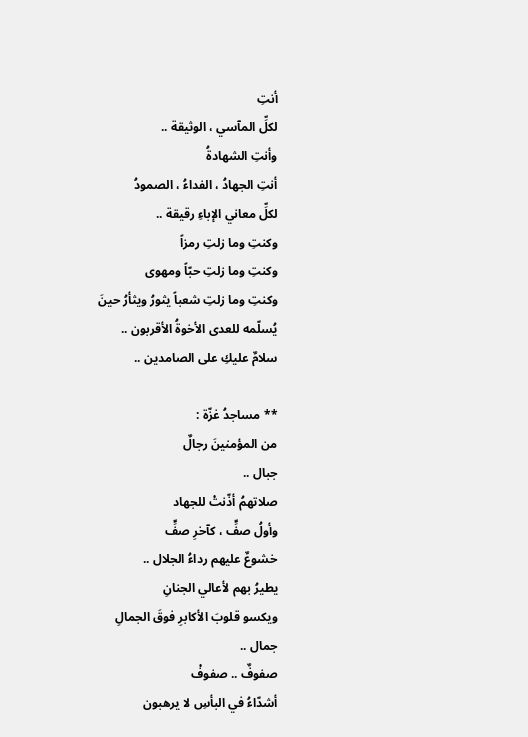أنتِ
لكلِّ المآسي ، الوثيقة ..
وأنتِ الشهادةُ
أنتِ الجهادُ ، الفداءُ ، الصمودُ
لكلِّ معاني الإباءِ رقيقة ..
وكنتِ وما زلتِ رمزاً
وكنتِ وما زلتِ حبّاً ومهوى
وكنتِ وما زلتِ شعباً يثورُ ويثأرُ حينَ
يُسلّمه للعدى الأخوةُ الأقربون ..
سلامٌ عليكِ على الصامدين ..

** مساجدُ غزّة :
من المؤمنينَ رجالٌ
جبال ..
صلاتهمُ أذّنتْ للجهاد
وأولُ صفٍّ ، كآخرِ صفٍّ
خشوعٌ عليهم رداءُ الجلال ..
يطيرُ بهم لأعالي الجنانِ
ويكسو قلوبَ الأكابرِ فوقَ الجمالِ
جمال ..
صفوفٌ .. صفوفْ
أشدّاءُ في البأسِ لا يرهبون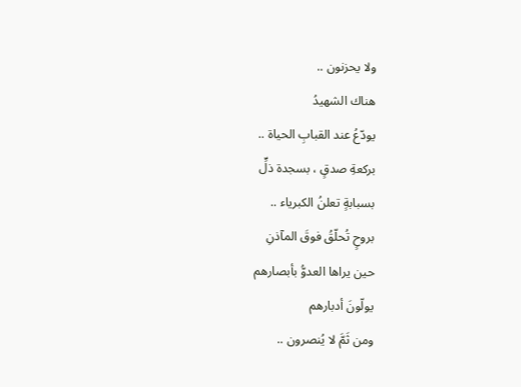ولا يحزنون ..
هناك الشهيدُ
يودّعُ عند القبابِ الحياة ..
بركعةِ صدقٍ ، بسجدة ذلٍّ
بسبابةٍ تعلنُ الكبرياء ..
بروحٍ تُحلّقُ فوقَ المآذنِ
حين يراها العدوُّ بأبصارهم
يولّونَ أدبارهم
ومن ثَمَّ لا يُنصرون ..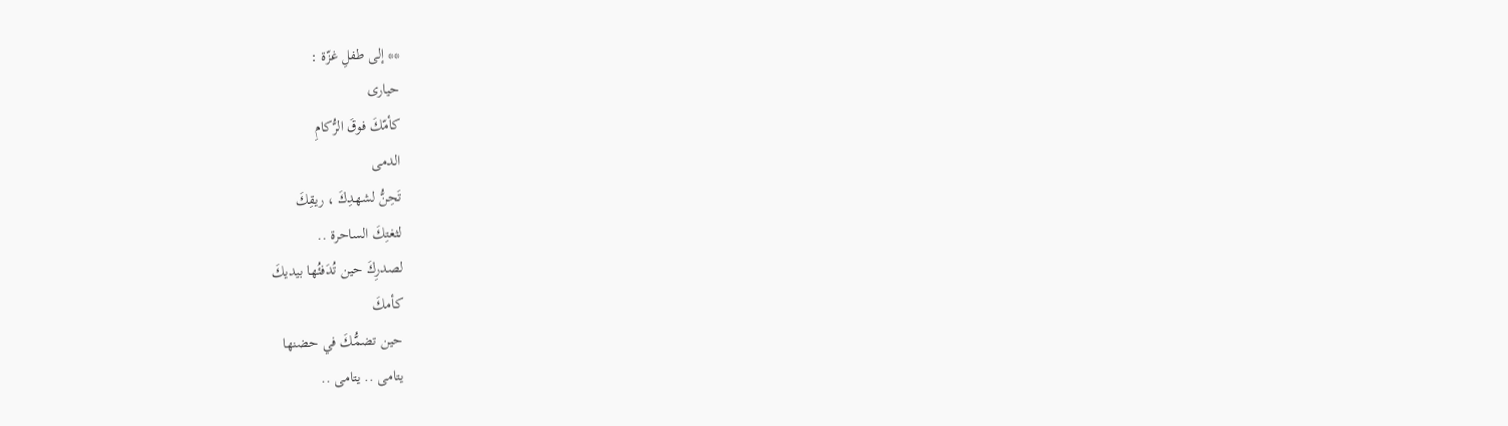** إلى طفلِ غزّة :
حيارى
كأمّكَ فوقَ الرُّكامِ
الدمى
تَحِنُّ لشهدِكَ ، ريقِكَ
لثغتِكَ الساحرة ..
لصدرِكَ حين تُدَفئُها بيديكَ
كأمكَ
حين تضمُّكَ في حضنها
يتامى .. يتامى ..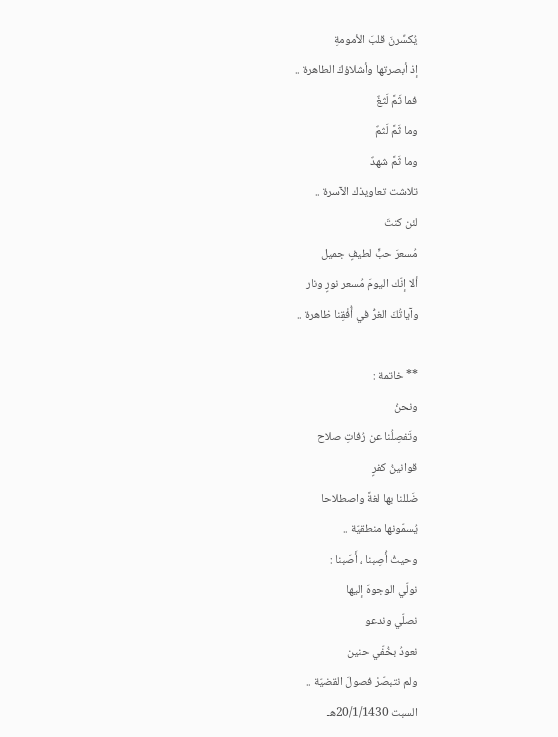يُكسِّرنَ قلبَ الأمومةِ
إذ أبصرتها وأشلاؤكَ الطاهرة ..
فما ثَمَّ لَثغٌ
وما ثَمَّ لَثمٌ
وما ثَمَّ شهدٌ
تلاشت تعاويذك الآسرة ..
لئن كنتَ
مُسعرَ حبٍّ لطيفٍ جميل
ألا إنّك اليومَ مُسعر نورٍ ونار
وآياتُكَ الغرُّ في أُفْقِنا ظاهرة ..

** خاتمة :
ونحنُ
وتَفصِلُنا عن رُفاتِ صلاح
قوانينُ كفرٍ
ضَللنا بها لغةً واصطلاحا
يُسمّونها منطقيّة ..
وحيثُ أُصِبنا ، أَصَبنا :
نولّي الوجوهَ إليها
نصلّي وندعو
نعودُ بخُفّي حنين
ولم نتبصّرْ فصولَ القضيّة ..
السبت 20/1/1430هـ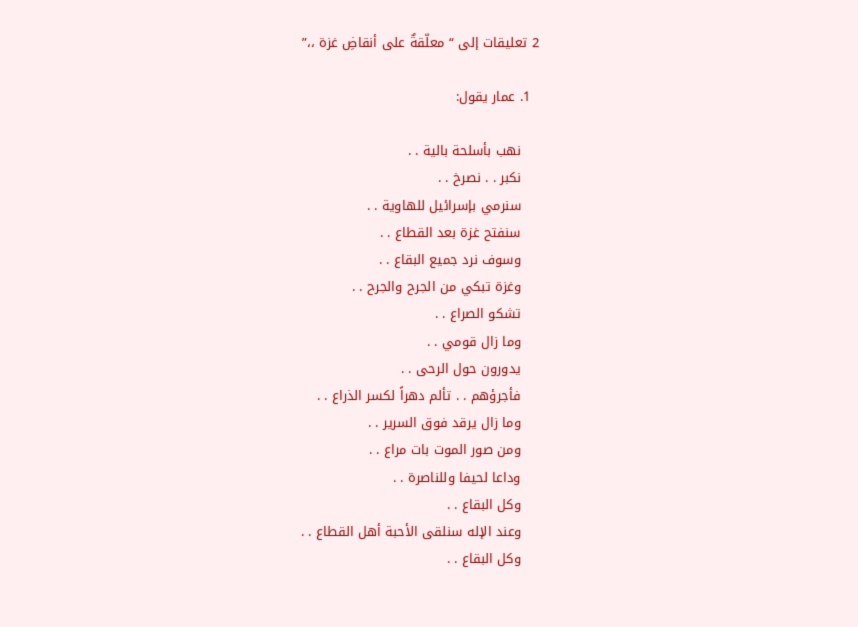2 تعليقات إلى “معلّقةٌ على أنقاضِ غزة ،،”

  1. عمار يقول:

    نهب بأسلحة بالية . .
    نكبر . . نصرخ . .
    سنرمي بإسرائيل للهاوية . .
    سنفتح غزة بعد القطاع . .
    وسوف نرد جميع البقاع . .
    وغزة تبكي من الجرح والجرح . .
    تشكو الصراع . .
    وما زال قومي . .
    يدورون حول الرحى . .
    فأجرؤهم . . تألم دهراً لكسر الذراع . .
    وما زال يرقد فوق السرير . .
    ومن صور الموت بات مراع . .
    وداعا لحيفا وللناصرة . .
    وكل البقاع . .
    وعند الإله سنلقى الأحبة أهل القطاع . .
    وكل البقاع . .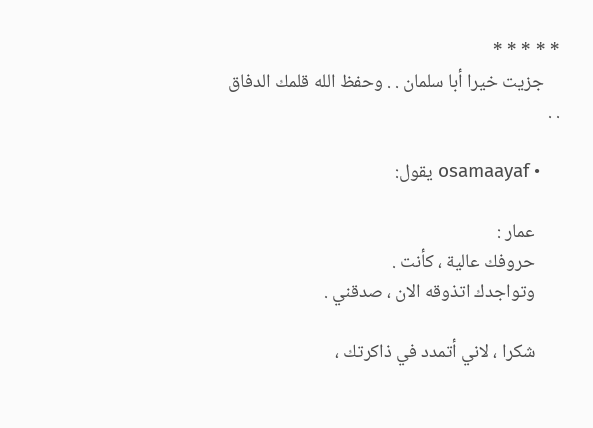* * * * *
    جزيت خيرا أبا سلمان . . وحفظ الله قلمك الدفاق . .

    • osamaayaf يقول:

      عمار :
      حروفك عالية ، كأنت .
      وتواجدك اتذوقه الان ، صدقني .

      شكرا ، لاني أتمدد في ذاكرتك ،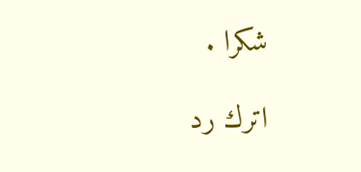شكرا .

اترك رد